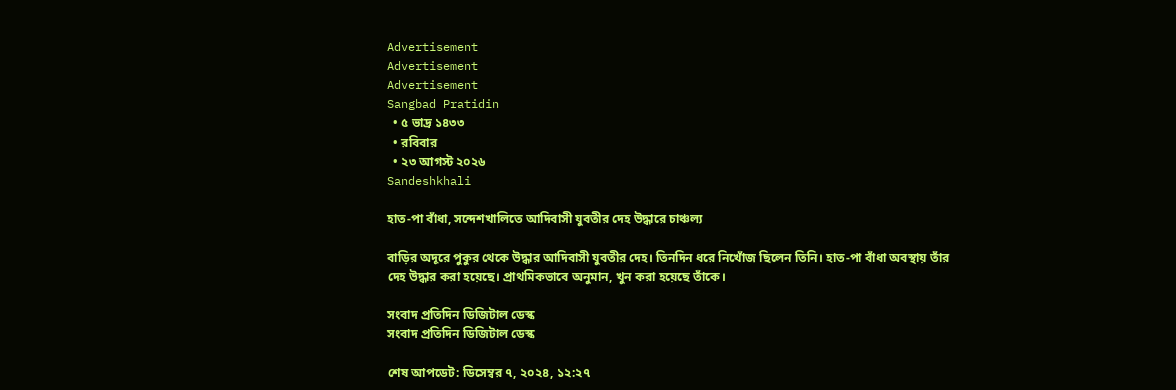Advertisement
Advertisement
Advertisement
Sangbad Pratidin
  • ৫ ভাদ্র ১৪৩৩
  • রবিবার
  • ২৩ আগস্ট ২০২৬
Sandeshkhali

হাত-পা বাঁধা, সন্দেশখালিতে আদিবাসী যুবতীর দেহ উদ্ধারে চাঞ্চল্য

বাড়ির অদূরে পুকুর থেকে উদ্ধার আদিবাসী যুবতীর দেহ। তিনদিন ধরে নিখোঁজ ছিলেন তিনি। হাত-পা বাঁধা অবস্থায় তাঁর দেহ উদ্ধার করা হয়েছে। প্রাথমিকভাবে অনুমান, খুন করা হয়েছে তাঁকে।

সংবাদ প্রতিদিন ডিজিটাল ডেস্ক
সংবাদ প্রতিদিন ডিজিটাল ডেস্ক

শেষ আপডেট: ডিসেম্বর ৭, ২০২৪, ১২:২৭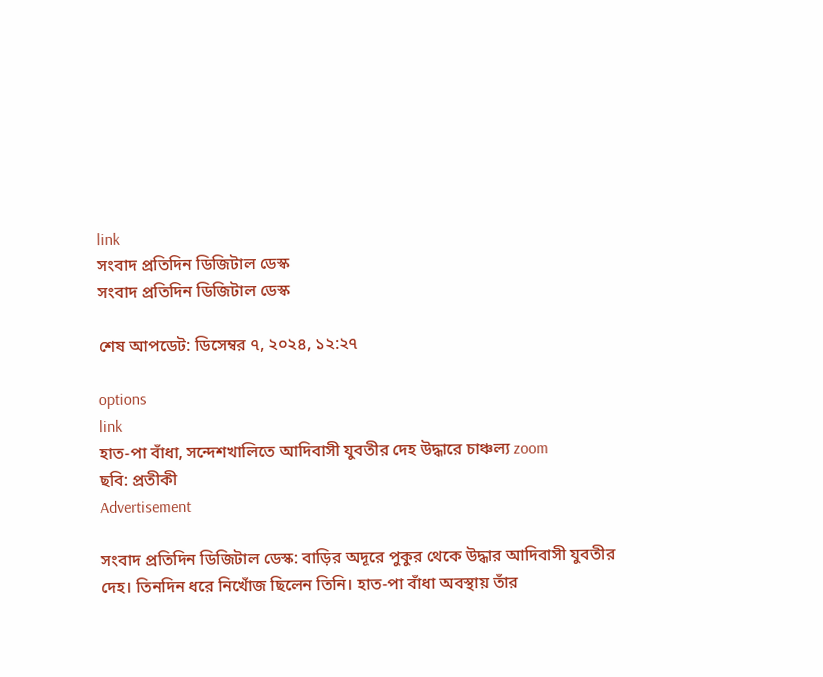link
সংবাদ প্রতিদিন ডিজিটাল ডেস্ক
সংবাদ প্রতিদিন ডিজিটাল ডেস্ক

শেষ আপডেট: ডিসেম্বর ৭, ২০২৪, ১২:২৭

options
link
হাত-পা বাঁধা, সন্দেশখালিতে আদিবাসী যুবতীর দেহ উদ্ধারে চাঞ্চল্য zoom
ছবি: প্রতীকী
Advertisement

সংবাদ প্রতিদিন ডিজিটাল ডেস্ক: বাড়ির অদূরে পুকুর থেকে উদ্ধার আদিবাসী যুবতীর দেহ। তিনদিন ধরে নিখোঁজ ছিলেন তিনি। হাত-পা বাঁধা অবস্থায় তাঁর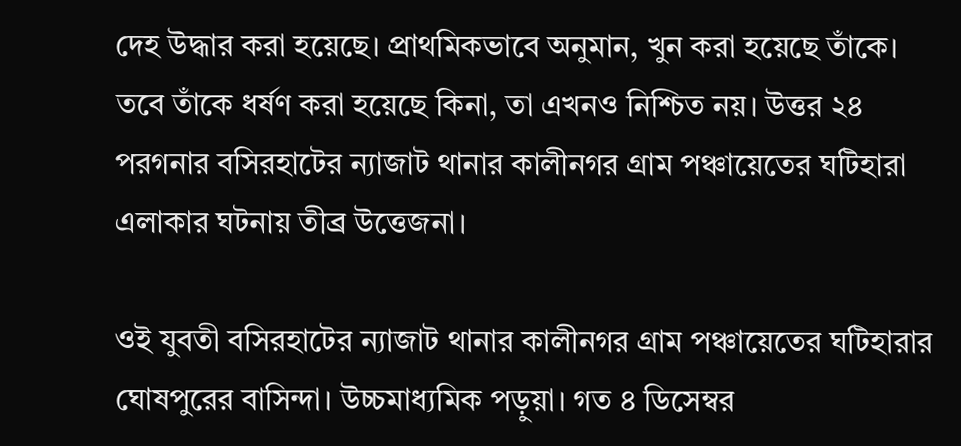দেহ উদ্ধার করা হয়েছে। প্রাথমিকভাবে অনুমান, খুন করা হয়েছে তাঁকে। তবে তাঁকে ধর্ষণ করা হয়েছে কিনা, তা এখনও নিশ্চিত নয়। উত্তর ২৪ পরগনার বসিরহাটের ন্যাজাট থানার কালীনগর গ্রাম পঞ্চায়েতের ঘটিহারা এলাকার ঘটনায় তীব্র উত্তেজনা।

ওই যুবতী বসিরহাটের ন্যাজাট থানার কালীনগর গ্রাম পঞ্চায়েতের ঘটিহারার ঘোষপুরের বাসিন্দা। উচ্চমাধ্যমিক পড়ুয়া। গত ৪ ডিসেম্বর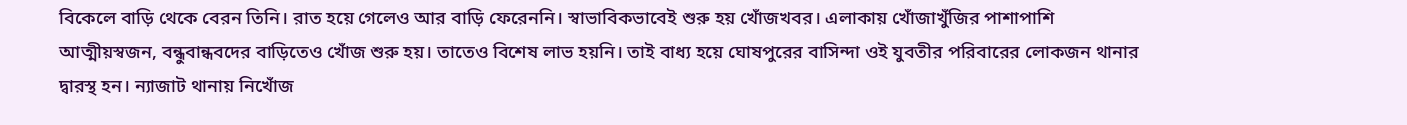বিকেলে বাড়ি থেকে বেরন তিনি। রাত হয়ে গেলেও আর বাড়ি ফেরেননি। স্বাভাবিকভাবেই শুরু হয় খোঁজখবর। এলাকায় খোঁজাখুঁজির পাশাপাশি আত্মীয়স্বজন, বন্ধুবান্ধবদের বাড়িতেও খোঁজ শুরু হয়। তাতেও বিশেষ লাভ হয়নি। তাই বাধ্য হয়ে ঘোষপুরের বাসিন্দা ওই যুবতীর পরিবারের লোকজন থানার দ্বারস্থ হন। ন্যাজাট থানায় নিখোঁজ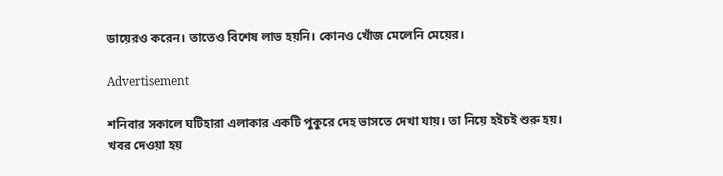ডায়েরও করেন। তাতেও বিশেষ লাভ হয়নি। কোনও খোঁজ মেলেনি মেয়ের।

Advertisement

শনিবার সকালে ঘটিহারা এলাকার একটি পুকুরে দেহ ভাসতে দেখা যায়। তা নিয়ে হইচই শুরু হয়। খবর দেওয়া হয়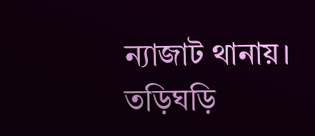ন্যাজাট থানায়। তড়িঘড়ি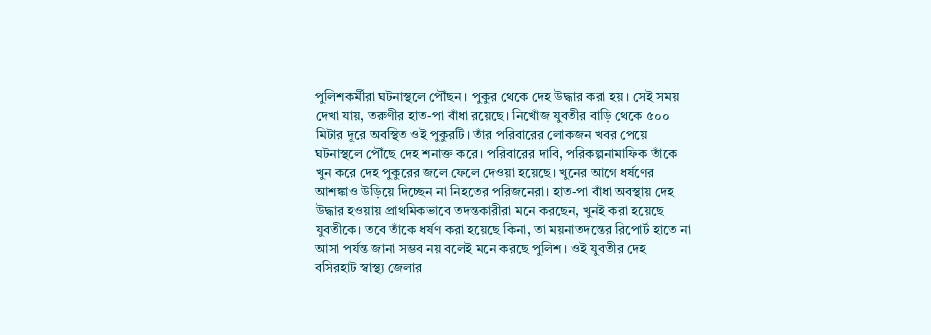পুলিশকর্মীরা ঘটনাস্থলে পৌঁছন। পুকুর থেকে দেহ উদ্ধার করা হয়। সেই সময় দেখা যায়, তরুণীর হাত-পা বাঁধা রয়েছে। নিখোঁজ যুবতীর বাড়ি থেকে ৫০০ মিটার দূরে অবস্থিত ওই পুকুরটি। তাঁর পরিবারের লোকজন খবর পেয়ে ঘটনাস্থলে পৌঁছে দেহ শনাক্ত করে। পরিবারের দাবি, পরিকল্পনামাফিক তাঁকে খুন করে দেহ পুকুরের জলে ফেলে দেওয়া হয়েছে। খুনের আগে ধর্ষণের আশঙ্কাও উড়িয়ে দিচ্ছেন না নিহতের পরিজনেরা। হাত-পা বাঁধা অবস্থায় দেহ উদ্ধার হওয়ায় প্রাথমিকভাবে তদন্তকারীরা মনে করছেন, খুনই করা হয়েছে যুবতীকে। তবে তাঁকে ধর্ষণ করা হয়েছে কিনা, তা ময়নাতদন্তের রিপোর্ট হাতে না আসা পর্যন্ত জানা সম্ভব নয় বলেই মনে করছে পুলিশ। ওই যুবতীর দেহ বসিরহাট স্বাস্থ্য জেলার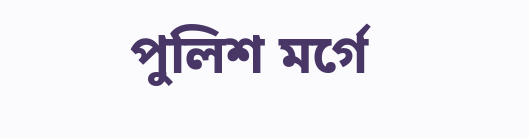পুলিশ মর্গে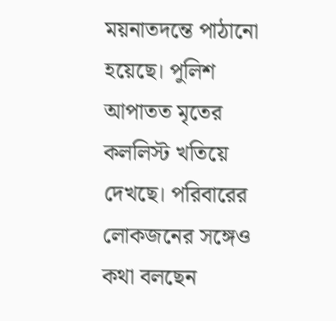ময়নাতদন্তে পাঠানো হয়েছে। পুলিশ আপাতত মৃতের কললিস্ট খতিয়ে দেখছে। পরিবারের লোকজনের সঙ্গেও কথা বলছেন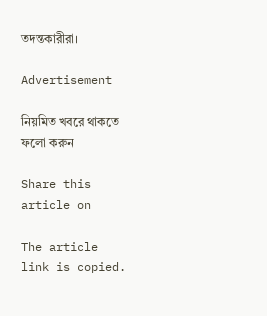তদন্তকারীরা।

Advertisement

নিয়মিত খবরে থাকতে ফলো করুন

Share this article on

The article link is copied.